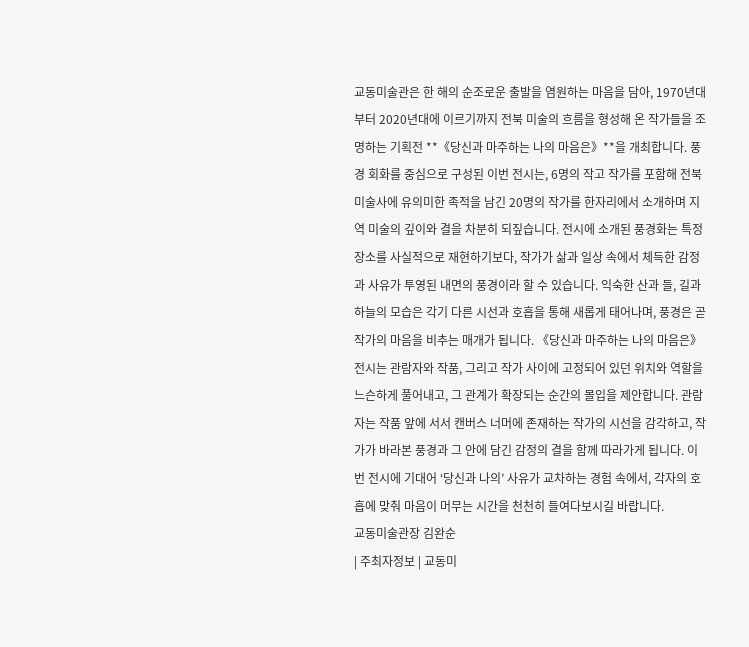교동미술관은 한 해의 순조로운 출발을 염원하는 마음을 담아, 1970년대부터 2020년대에 이르기까지 전북 미술의 흐름을 형성해 온 작가들을 조명하는 기획전 **《당신과 마주하는 나의 마음은》**을 개최합니다. 풍경 회화를 중심으로 구성된 이번 전시는, 6명의 작고 작가를 포함해 전북 미술사에 유의미한 족적을 남긴 20명의 작가를 한자리에서 소개하며 지역 미술의 깊이와 결을 차분히 되짚습니다. 전시에 소개된 풍경화는 특정 장소를 사실적으로 재현하기보다, 작가가 삶과 일상 속에서 체득한 감정과 사유가 투영된 내면의 풍경이라 할 수 있습니다. 익숙한 산과 들, 길과 하늘의 모습은 각기 다른 시선과 호흡을 통해 새롭게 태어나며, 풍경은 곧 작가의 마음을 비추는 매개가 됩니다. 《당신과 마주하는 나의 마음은》전시는 관람자와 작품, 그리고 작가 사이에 고정되어 있던 위치와 역할을 느슨하게 풀어내고, 그 관계가 확장되는 순간의 몰입을 제안합니다. 관람자는 작품 앞에 서서 캔버스 너머에 존재하는 작가의 시선을 감각하고, 작가가 바라본 풍경과 그 안에 담긴 감정의 결을 함께 따라가게 됩니다. 이번 전시에 기대어 ‘당신과 나의’ 사유가 교차하는 경험 속에서, 각자의 호흡에 맞춰 마음이 머무는 시간을 천천히 들여다보시길 바랍니다.
교동미술관장 김완순
| 주최자정보 | 교동미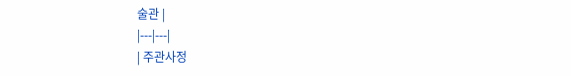술관 |
|---|---|
| 주관사정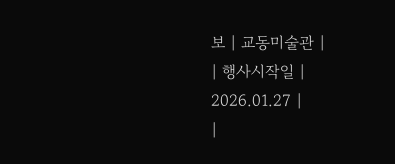보 | 교동미술관 |
| 행사시작일 | 2026.01.27 |
|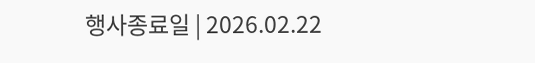행사종료일 | 2026.02.22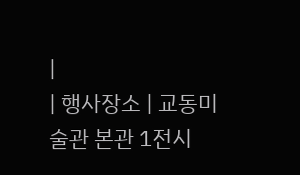|
| 행사장소 | 교동미술관 본관 1전시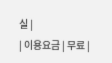실 |
| 이용요금 | 무료 |